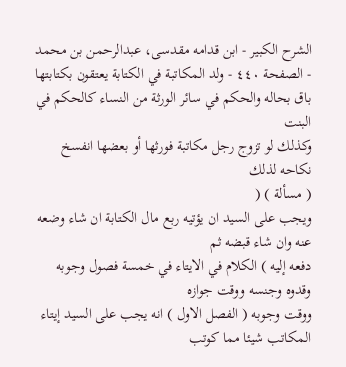الشرح الکبير - ابن قدامه مقدسی، عبدالرحمن بن محمد - الصفحة ٤٤٠ - ولد المكاتبة في الكتابة يعتقون بكتابتها
باق بحاله والحكم في سائر الورثة من النساء كالحكم في البنت
وكذلك لو تزوج رجل مكاتبة فورثها أو بعضها انفسخ نكاحه لذلك
( مسألة ) (
ويجب على السيد ان يؤتيه ربع مال الكتابة ان شاء وضعه عنه وان شاء قبضه ثم
دفعه إليه ) الكلام في الايتاء في خمسة فصول وجوبه وقدوه وجنسه ووقت جوازه
ووقت وجوبه ( الفصل الاول ) انه يجب على السيد إيتاء المكاتب شيئا مما كوتب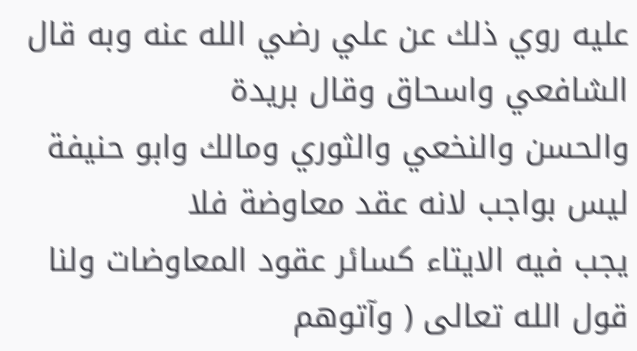عليه روي ذلك عن علي رضي الله عنه وبه قال الشافعي واسحاق وقال بريدة
والحسن والنخعي والثوري ومالك وابو حنيفة ليس بواجب لانه عقد معاوضة فلا
يجب فيه الايتاء كسائر عقود المعاوضات ولنا قول الله تعالى ( وآتوهم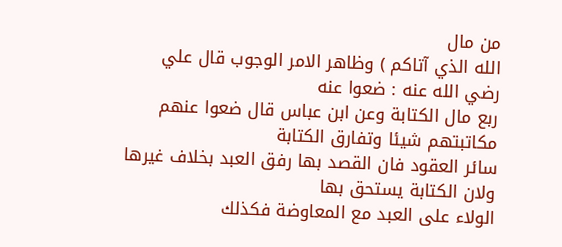من مال
الله الذي آتاكم ) وظاهر الامر الوجوب قال علي رضي الله عنه : ضعوا عنه
ربع مال الكتابة وعن ابن عباس قال ضعوا عنهم مكاتبتهم شيئا وتفارق الكتابة
سائر العقود فان القصد بها رفق العبد بخلاف غيرها ولان الكتابة يستحق بها
الولاء على العبد مع المعاوضة فكذلك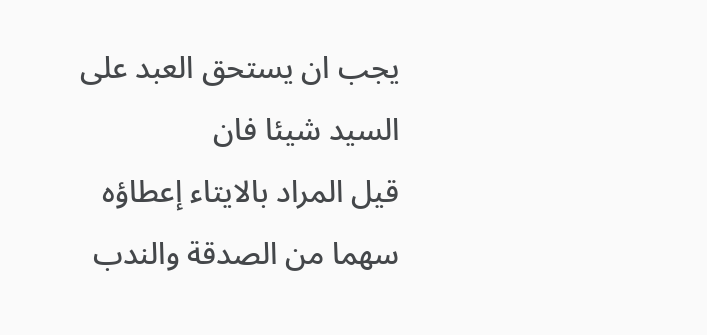يجب ان يستحق العبد على السيد شيئا فان
قيل المراد بالايتاء إعطاؤه سهما من الصدقة والندب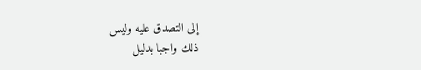إلى التصدق عليه وليس
ذلك واجبا بدليل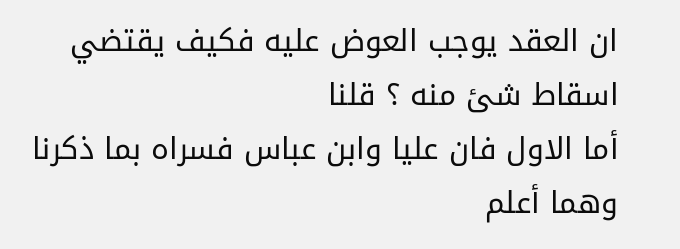ان العقد يوجب العوض عليه فكيف يقتضي اسقاط شئ منه ؟ قلنا
أما الاول فان عليا وابن عباس فسراه بما ذكرنا وهما أعلم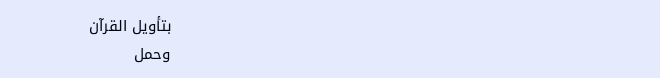بتأويل القرآن
وحمل